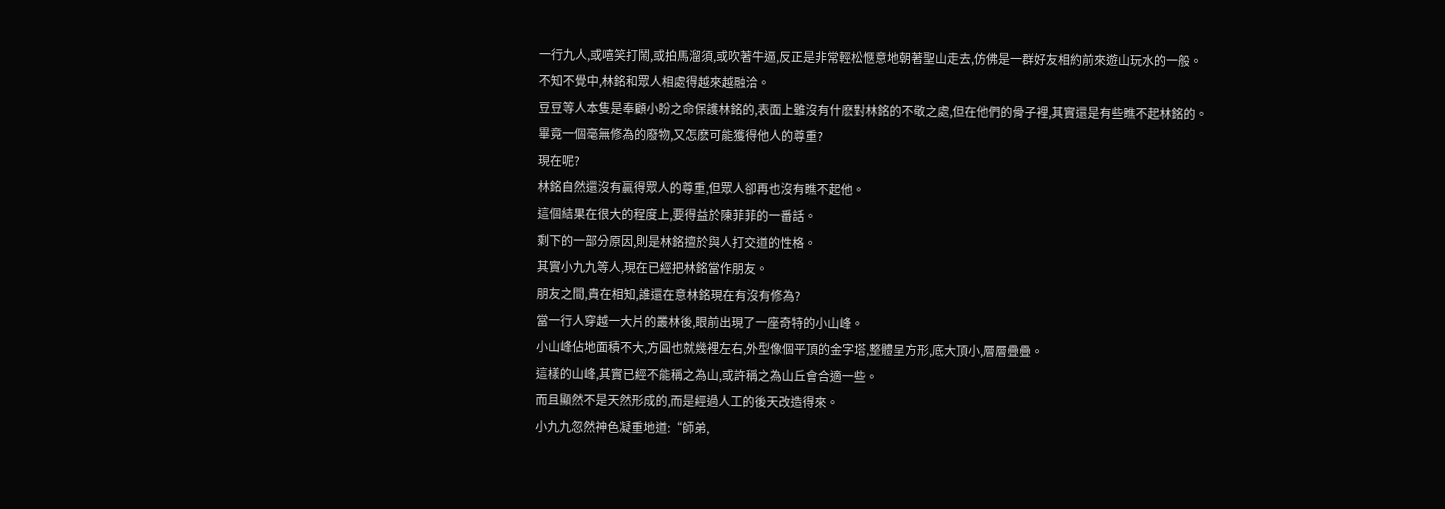一行九人,或嘻笑打鬧,或拍馬溜須,或吹著牛逼,反正是非常輕松愜意地朝著聖山走去,仿佛是一群好友相約前來遊山玩水的一般。
不知不覺中,林銘和眾人相處得越來越融洽。
豆豆等人本隻是奉顧小盼之命保護林銘的,表面上雖沒有什麽對林銘的不敬之處,但在他們的骨子裡,其實還是有些瞧不起林銘的。
畢竟一個毫無修為的廢物,又怎麽可能獲得他人的尊重?
現在呢?
林銘自然還沒有贏得眾人的尊重,但眾人卻再也沒有瞧不起他。
這個結果在很大的程度上,要得益於陳菲菲的一番話。
剩下的一部分原因,則是林銘擅於與人打交道的性格。
其實小九九等人,現在已經把林銘當作朋友。
朋友之間,貴在相知,誰還在意林銘現在有沒有修為?
當一行人穿越一大片的叢林後,眼前出現了一座奇特的小山峰。
小山峰佔地面積不大,方圓也就幾裡左右,外型像個平頂的金字塔,整體呈方形,底大頂小,層層疊疊。
這樣的山峰,其實已經不能稱之為山,或許稱之為山丘會合適一些。
而且顯然不是天然形成的,而是經過人工的後天改造得來。
小九九忽然神色凝重地道:“師弟,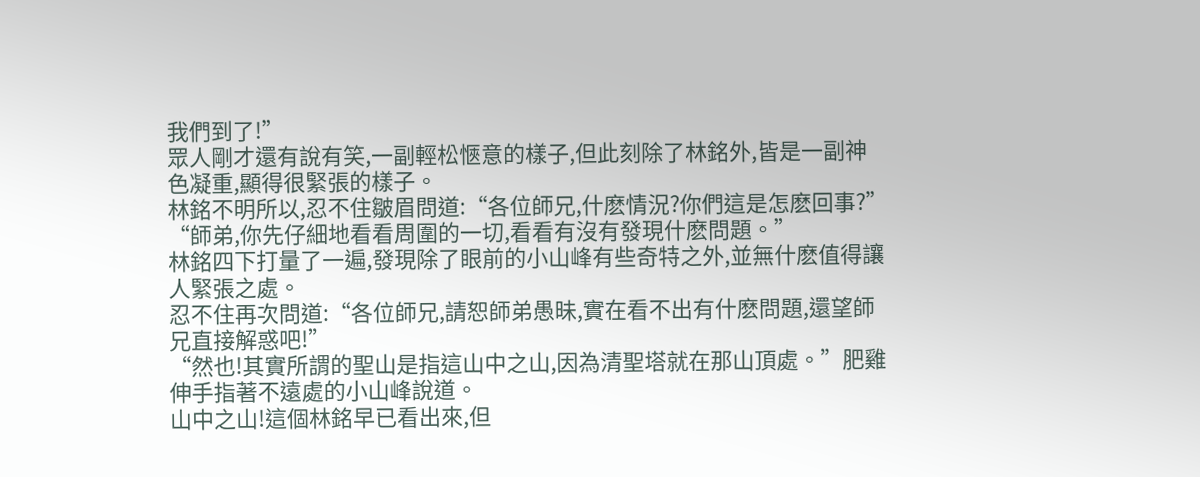我們到了!”
眾人剛才還有說有笑,一副輕松愜意的樣子,但此刻除了林銘外,皆是一副神色凝重,顯得很緊張的樣子。
林銘不明所以,忍不住皺眉問道:“各位師兄,什麽情況?你們這是怎麽回事?”
“師弟,你先仔細地看看周圍的一切,看看有沒有發現什麽問題。”
林銘四下打量了一遍,發現除了眼前的小山峰有些奇特之外,並無什麽值得讓人緊張之處。
忍不住再次問道:“各位師兄,請恕師弟愚昧,實在看不出有什麽問題,還望師兄直接解惑吧!”
“然也!其實所謂的聖山是指這山中之山,因為清聖塔就在那山頂處。”肥雞伸手指著不遠處的小山峰說道。
山中之山!這個林銘早已看出來,但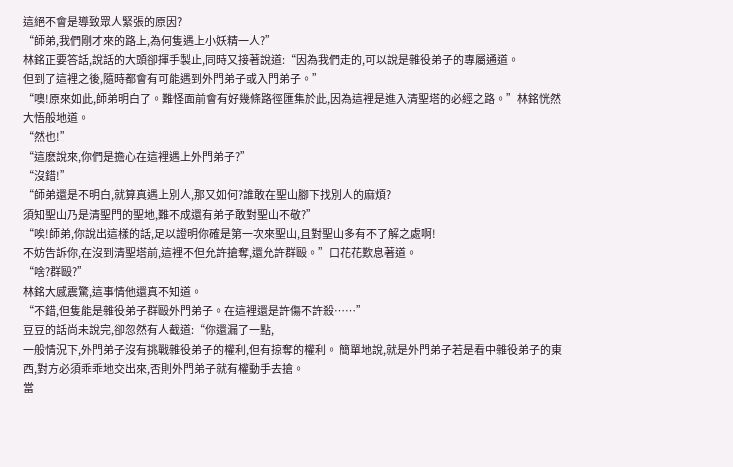這絕不會是導致眾人緊張的原因?
“師弟,我們剛才來的路上,為何隻遇上小妖精一人?”
林銘正要答話,說話的大頭卻揮手製止,同時又接著說道:“因為我們走的,可以說是雜役弟子的專屬通道。
但到了這裡之後,隨時都會有可能遇到外門弟子或入門弟子。”
“噢!原來如此,師弟明白了。難怪面前會有好幾條路徑匯集於此,因為這裡是進入清聖塔的必經之路。”林銘恍然大悟般地道。
“然也!”
“這麽說來,你們是擔心在這裡遇上外門弟子?”
“沒錯!”
“師弟還是不明白,就算真遇上別人,那又如何?誰敢在聖山腳下找別人的麻煩?
須知聖山乃是清聖門的聖地,難不成還有弟子敢對聖山不敬?”
“唉!師弟,你說出這樣的話,足以證明你確是第一次來聖山,且對聖山多有不了解之處啊!
不妨告訴你,在沒到清聖塔前,這裡不但允許搶奪,還允許群毆。”口花花歎息著道。
“啥?群毆?”
林銘大感震驚,這事情他還真不知道。
“不錯,但隻能是雜役弟子群毆外門弟子。在這裡還是許傷不許殺……”
豆豆的話尚未說完,卻忽然有人截道:“你還漏了一點,
一般情況下,外門弟子沒有挑戰雜役弟子的權利,但有掠奪的權利。 簡單地說,就是外門弟子若是看中雜役弟子的東西,對方必須乖乖地交出來,否則外門弟子就有權動手去搶。
當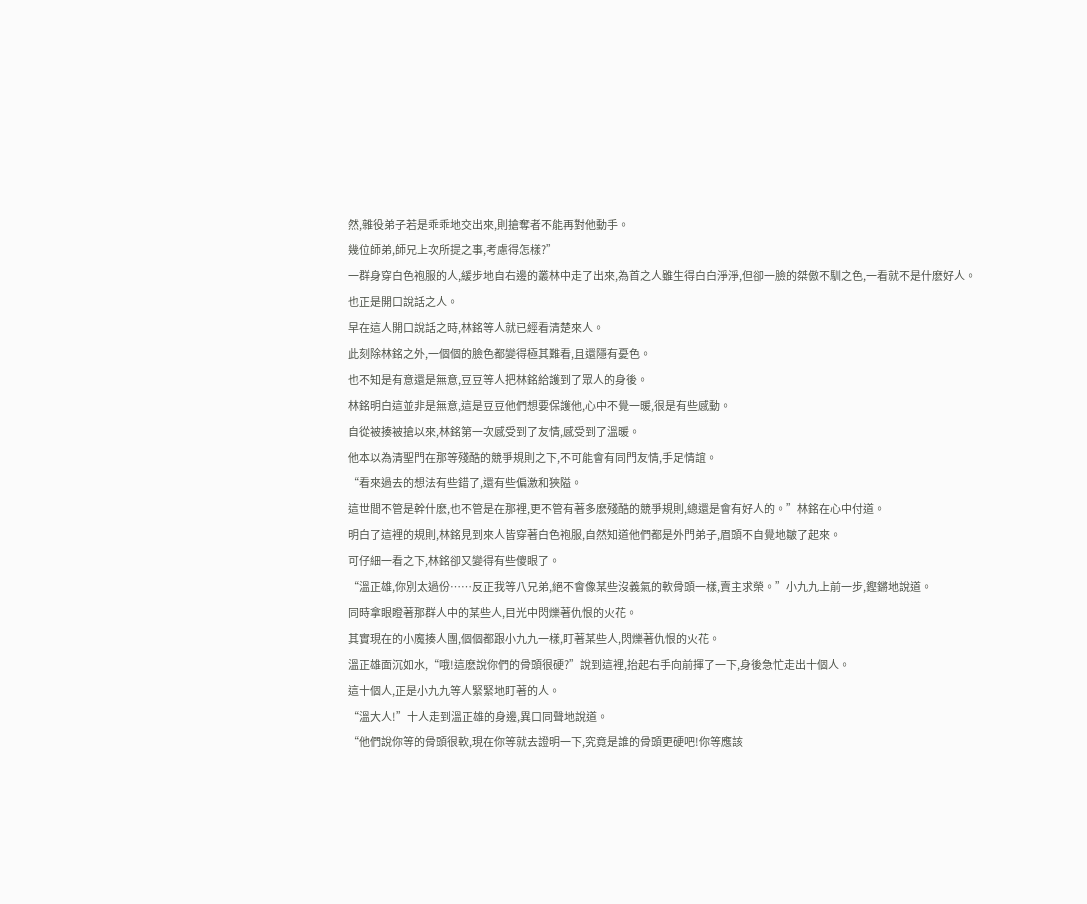然,雜役弟子若是乖乖地交出來,則搶奪者不能再對他動手。
幾位師弟,師兄上次所提之事,考慮得怎樣?”
一群身穿白色袍服的人,緩步地自右邊的叢林中走了出來,為首之人雖生得白白淨淨,但卻一臉的桀傲不馴之色,一看就不是什麽好人。
也正是開口說話之人。
早在這人開口說話之時,林銘等人就已經看清楚來人。
此刻除林銘之外,一個個的臉色都變得極其難看,且還隱有憂色。
也不知是有意還是無意,豆豆等人把林銘給護到了眾人的身後。
林銘明白這並非是無意,這是豆豆他們想要保護他,心中不覺一暖,很是有些感動。
自從被揍被搶以來,林銘第一次感受到了友情,感受到了溫暖。
他本以為清聖門在那等殘酷的競爭規則之下,不可能會有同門友情,手足情誼。
“看來過去的想法有些錯了,還有些偏激和狹隘。
這世間不管是幹什麽,也不管是在那裡,更不管有著多麽殘酷的競爭規則,總還是會有好人的。”林銘在心中付道。
明白了這裡的規則,林銘見到來人皆穿著白色袍服,自然知道他們都是外門弟子,眉頭不自覺地皺了起來。
可仔細一看之下,林銘卻又變得有些傻眼了。
“溫正雄,你別太過份……反正我等八兄弟,絕不會像某些沒義氣的軟骨頭一樣,賣主求榮。”小九九上前一步,鏗鏘地說道。
同時拿眼瞪著那群人中的某些人,目光中閃爍著仇恨的火花。
其實現在的小魔揍人團,個個都跟小九九一樣,盯著某些人,閃爍著仇恨的火花。
溫正雄面沉如水,“哦!這麽說你們的骨頭很硬?”說到這裡,抬起右手向前揮了一下,身後急忙走出十個人。
這十個人,正是小九九等人緊緊地盯著的人。
“溫大人!”十人走到溫正雄的身邊,異口同聲地說道。
“他們說你等的骨頭很軟,現在你等就去證明一下,究竟是誰的骨頭更硬吧!你等應該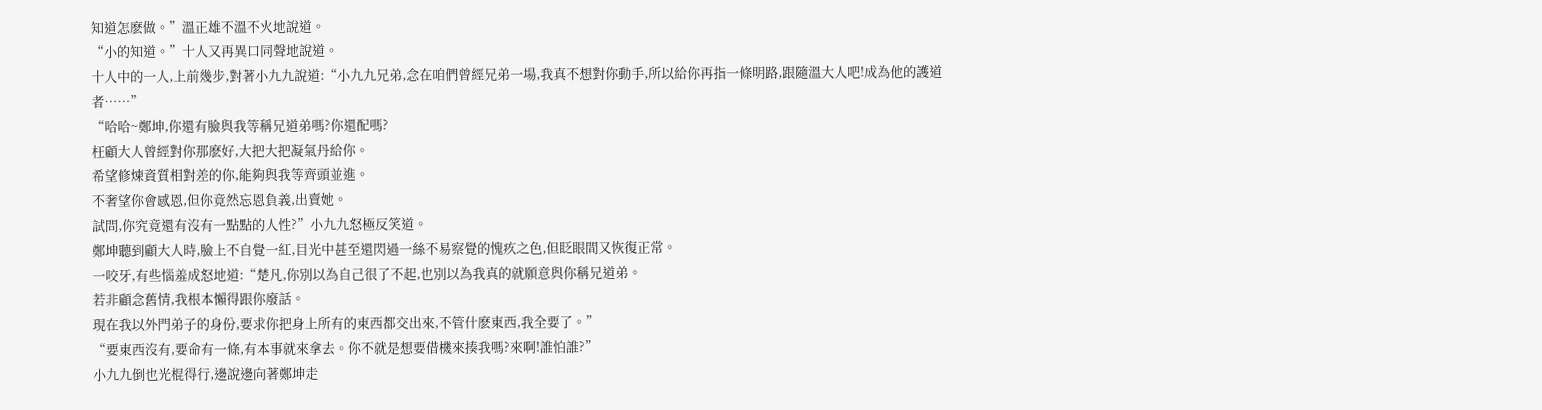知道怎麽做。”溫正雄不溫不火地說道。
“小的知道。”十人又再異口同聲地說道。
十人中的一人,上前幾步,對著小九九說道:“小九九兄弟,念在咱們曾經兄弟一場,我真不想對你動手,所以給你再指一條明路,跟隨溫大人吧!成為他的護道者……”
“哈哈~鄭坤,你還有臉與我等稱兄道弟嗎?你還配嗎?
枉顧大人曾經對你那麽好,大把大把凝氣丹給你。
希望修煉資質相對差的你,能夠與我等齊頭並進。
不奢望你會感恩,但你竟然忘恩負義,出賣她。
試問,你究竟還有沒有一點點的人性?”小九九怒極反笑道。
鄭坤聽到顧大人時,臉上不自覺一紅,目光中甚至還閃過一絲不易察覺的愧疚之色,但眨眼間又恢復正常。
一咬牙,有些惱羞成怒地道:“楚凡,你別以為自己很了不起,也別以為我真的就願意與你稱兄道弟。
若非顧念舊情,我根本懶得跟你廢話。
現在我以外門弟子的身份,要求你把身上所有的東西都交出來,不管什麽東西,我全要了。”
“要東西沒有,要命有一條,有本事就來拿去。你不就是想要借機來揍我嗎?來啊!誰怕誰?”
小九九倒也光棍得行,邊說邊向著鄭坤走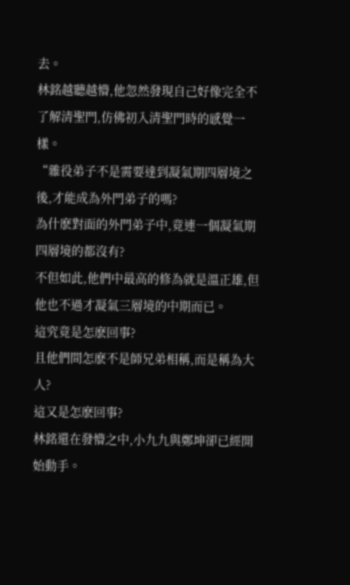去。
林銘越聽越懵,他忽然發現自己好像完全不了解清聖門,仿佛初入清聖門時的感覺一樣。
“雜役弟子不是需要達到凝氣期四層境之後,才能成為外門弟子的嗎?
為什麽對面的外門弟子中,竟連一個凝氣期四層境的都沒有?
不但如此,他們中最高的修為就是溫正雄,但他也不過才凝氣三層境的中期而已。
這究竟是怎麽回事?
且他們間怎麽不是師兄弟相稱,而是稱為大人?
這又是怎麽回事?
林銘還在發懵之中,小九九與鄭坤卻已經開始動手。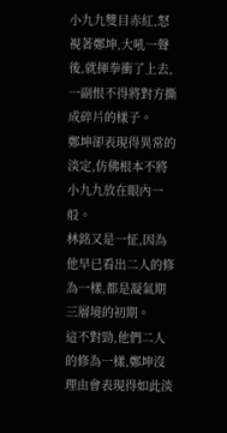小九九雙目赤紅,怒視著鄭坤,大吼一聲後,就揮拳衝了上去,一副恨不得將對方撕成碎片的樣子。
鄭坤卻表現得異常的淡定,仿佛根本不將小九九放在眼內一般。
林銘又是一怔,因為他早已看出二人的修為一樣,都是凝氣期三層境的初期。
這不對勁,他們二人的修為一樣,鄭坤沒理由會表現得如此淡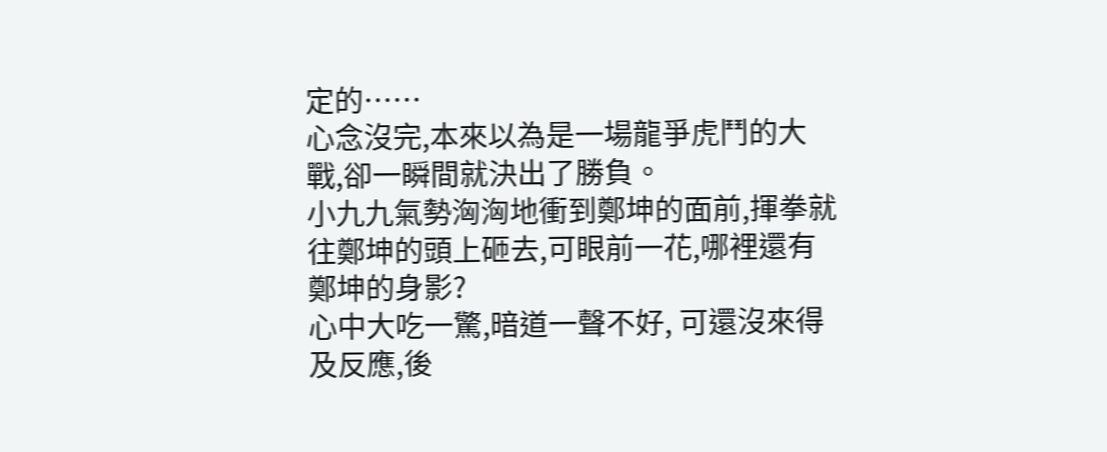定的……
心念沒完,本來以為是一場龍爭虎鬥的大戰,卻一瞬間就決出了勝負。
小九九氣勢洶洶地衝到鄭坤的面前,揮拳就往鄭坤的頭上砸去,可眼前一花,哪裡還有鄭坤的身影?
心中大吃一驚,暗道一聲不好, 可還沒來得及反應,後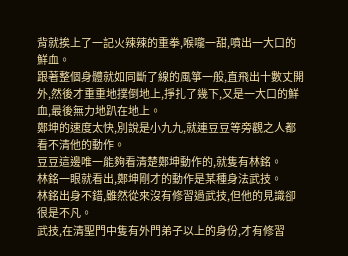背就挨上了一記火辣辣的重拳,喉嚨一甜,噴出一大口的鮮血。
跟著整個身體就如同斷了線的風箏一般,直飛出十數丈開外,然後才重重地撲倒地上,掙扎了幾下,又是一大口的鮮血,最後無力地趴在地上。
鄭坤的速度太快,別說是小九九,就連豆豆等旁觀之人都看不清他的動作。
豆豆這邊唯一能夠看清楚鄭坤動作的,就隻有林銘。
林銘一眼就看出,鄭坤剛才的動作是某種身法武技。
林銘出身不錯,雖然從來沒有修習過武技,但他的見識卻很是不凡。
武技,在清聖門中隻有外門弟子以上的身份,才有修習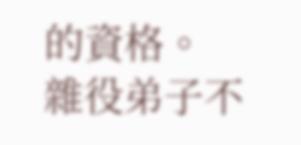的資格。
雜役弟子不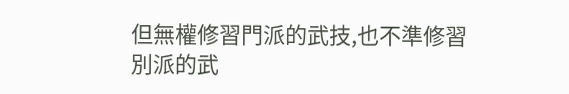但無權修習門派的武技,也不準修習別派的武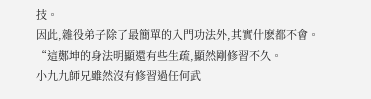技。
因此,雜役弟子除了最簡單的入門功法外,其實什麽都不會。
“這鄭坤的身法明顯還有些生疏,顯然剛修習不久。
小九九師兄雖然沒有修習過任何武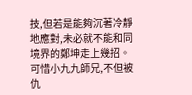技,但若是能夠沉著冷靜地應對,未必就不能和同境界的鄭坤走上幾招。
可惜小九九師兄,不但被仇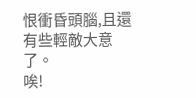恨衝昏頭腦,且還有些輕敵大意了。
唉!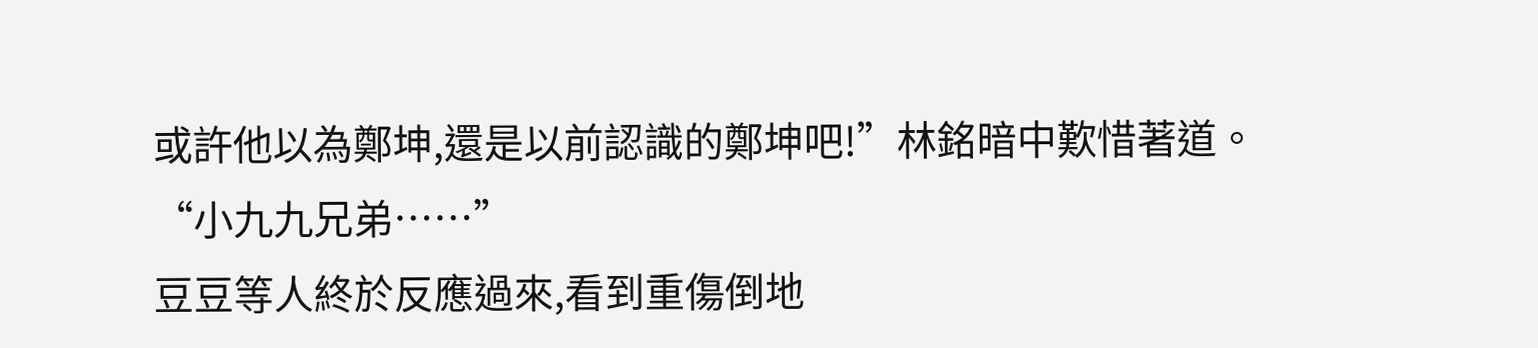或許他以為鄭坤,還是以前認識的鄭坤吧!”林銘暗中歎惜著道。
“小九九兄弟……”
豆豆等人終於反應過來,看到重傷倒地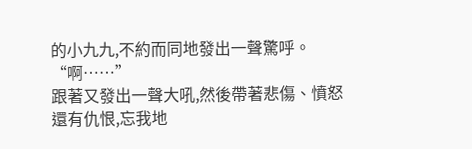的小九九,不約而同地發出一聲驚呼。
“啊……”
跟著又發出一聲大吼,然後帶著悲傷、憤怒還有仇恨,忘我地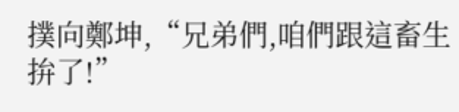撲向鄭坤,“兄弟們,咱們跟這畜生拚了!”